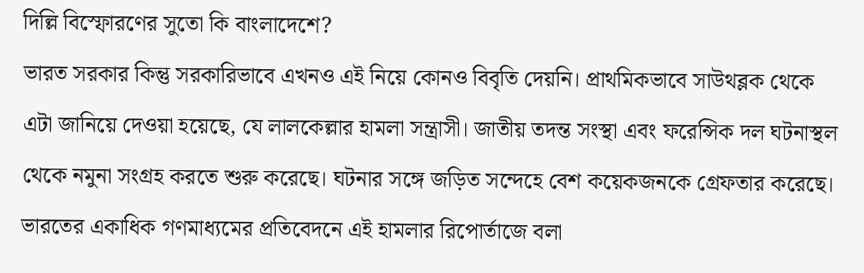দিল্লি বিস্ফোরণের সুতো কি বাংলাদেশে?
ভারত সরকার কিন্তু সরকারিভাবে এখনও এই নিয়ে কোনও বিবৃতি দেয়নি। প্রাথমিকভাবে সাউথব্লক থেকে এটা জানিয়ে দেওয়া হয়েছে, যে লালকেল্লার হামলা সন্ত্রাসী। জাতীয় তদন্ত সংস্থা এবং ফরেন্সিক দল ঘটনাস্থল থেকে নমুনা সংগ্রহ করতে শুরু করেছে। ঘটনার সঙ্গে জড়িত সন্দেহে বেশ কয়েকজনকে গ্রেফতার করেছে। ভারতের একাধিক গণমাধ্যমের প্রতিবেদনে এই হামলার রিপোর্তাজে বলা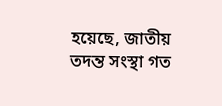হয়েছে, জাতীয় তদন্ত সংস্থা গত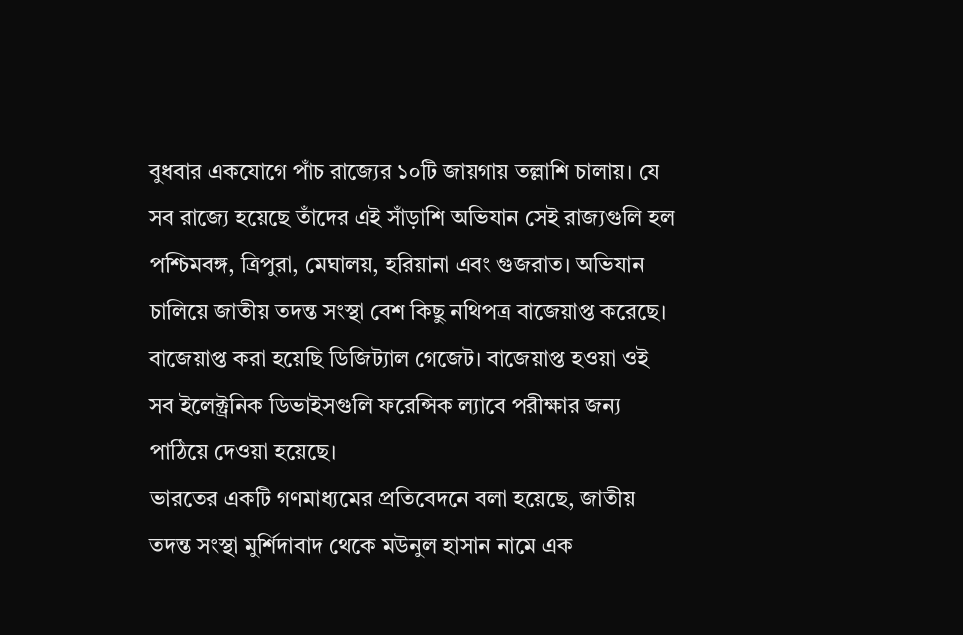বুধবার একযোগে পাঁচ রাজ্যের ১০টি জায়গায় তল্লাশি চালায়। যে সব রাজ্যে হয়েছে তাঁদের এই সাঁড়াশি অভিযান সেই রাজ্যগুলি হল পশ্চিমবঙ্গ, ত্রিপুরা, মেঘালয়, হরিয়ানা এবং গুজরাত। অভিযান চালিয়ে জাতীয় তদন্ত সংস্থা বেশ কিছু নথিপত্র বাজেয়াপ্ত করেছে। বাজেয়াপ্ত করা হয়েছি ডিজিট্যাল গেজেট। বাজেয়াপ্ত হওয়া ওই সব ইলেক্ট্রনিক ডিভাইসগুলি ফরেন্সিক ল্যাবে পরীক্ষার জন্য পাঠিয়ে দেওয়া হয়েছে।
ভারতের একটি গণমাধ্যমের প্রতিবেদনে বলা হয়েছে, জাতীয় তদন্ত সংস্থা মুর্শিদাবাদ থেকে মউনুল হাসান নামে এক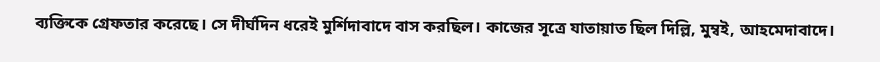ব্যক্তিকে গ্রেফতার করেছে। সে দীর্ঘদিন ধরেই মুর্শিদাবাদে বাস করছিল। কাজের সূত্রে যাতায়াত ছিল দিল্লি, মুম্বই, আহমেদাবাদে।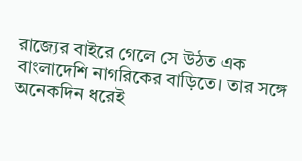রাজ্যের বাইরে গেলে সে উঠত এক বাংলাদেশি নাগরিকের বাড়িতে। তার সঙ্গে অনেকদিন ধরেই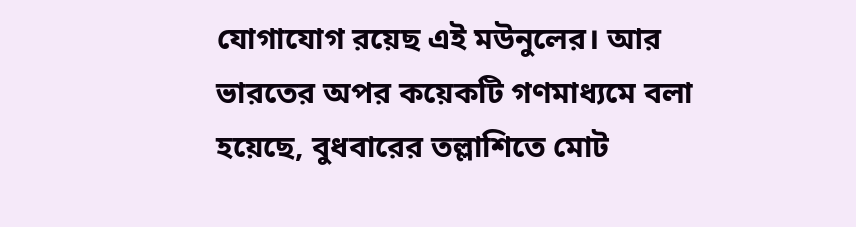যোগাযোগ রয়েছ এই মউনুলের। আর ভারতের অপর কয়েকটি গণমাধ্যমে বলা হয়েছে, বুধবারের তল্লাশিতে মোট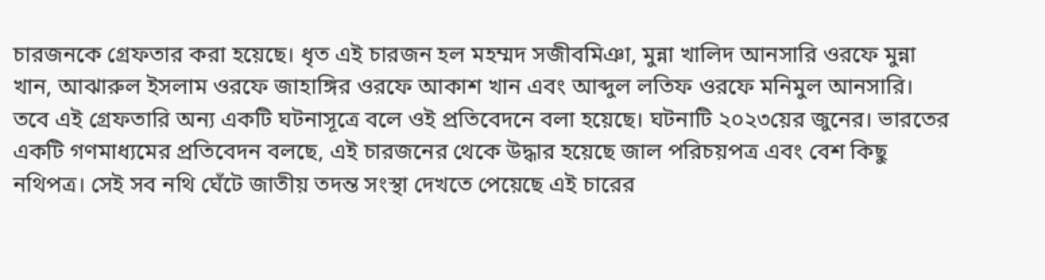চারজনকে গ্রেফতার করা হয়েছে। ধৃত এই চারজন হল মহম্মদ সজীবমিঞা, মুন্না খালিদ আনসারি ওরফে মুন্না খান, আঝারুল ইসলাম ওরফে জাহাঙ্গির ওরফে আকাশ খান এবং আব্দুল লতিফ ওরফে মনিমুল আনসারি। তবে এই গ্রেফতারি অন্য একটি ঘটনাসূত্রে বলে ওই প্রতিবেদনে বলা হয়েছে। ঘটনাটি ২০২৩য়ের জুনের। ভারতের একটি গণমাধ্যমের প্রতিবেদন বলছে, এই চারজনের থেকে উদ্ধার হয়েছে জাল পরিচয়পত্র এবং বেশ কিছু নথিপত্র। সেই সব নথি ঘেঁটে জাতীয় তদন্ত সংস্থা দেখতে পেয়েছে এই চারের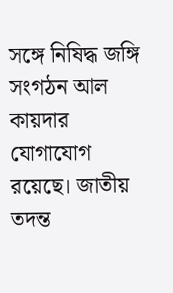সঙ্গে নিষিদ্ধ জঙ্গি সংগঠন আল কায়দার যোগাযোগ রয়েছে। জাতীয় তদন্ত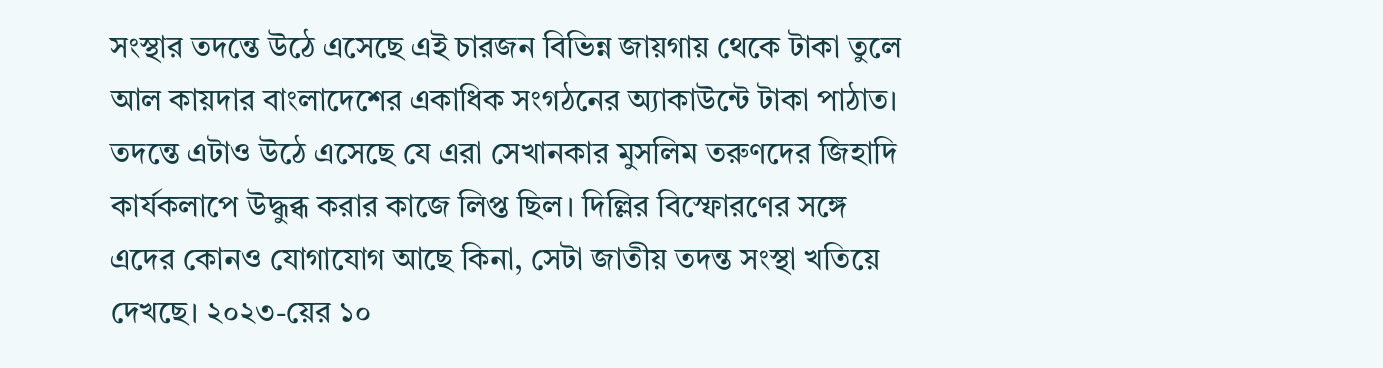সংস্থার তদন্তে উঠে এসেছে এই চারজন বিভিন্ন জায়গায় থেকে টাকা তুলে আল কায়দার বাংলাদেশের একাধিক সংগঠনের অ্যাকাউন্টে টাকা পাঠাত। তদন্তে এটাও উঠে এসেছে যে এরা সেখানকার মুসলিম তরুণদের জিহাদি কার্যকলাপে উদ্ধুব্ধ করার কাজে লিপ্ত ছিল। দিল্লির বিস্ফোরণের সঙ্গে এদের কোনও যোগাযোগ আছে কিনা, সেটা জাতীয় তদন্ত সংস্থা খতিয়ে দেখছে। ২০২৩-য়ের ১০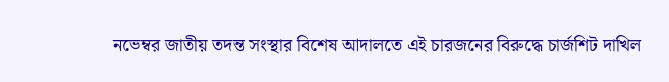নভেম্বর জাতীয় তদন্ত সংস্থার বিশেষ আদালতে এই চারজনের বিরুদ্ধে চার্জশিট দাখিল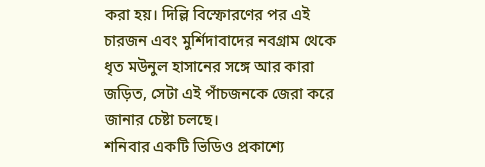করা হয়। দিল্লি বিস্ফোরণের পর এই চারজন এবং মুর্শিদাবাদের নবগ্রাম থেকে ধৃত মউনুল হাসানের সঙ্গে আর কারা জড়িত, সেটা এই পাঁচজনকে জেরা করে জানার চেষ্টা চলছে।
শনিবার একটি ভিডিও প্রকাশ্যে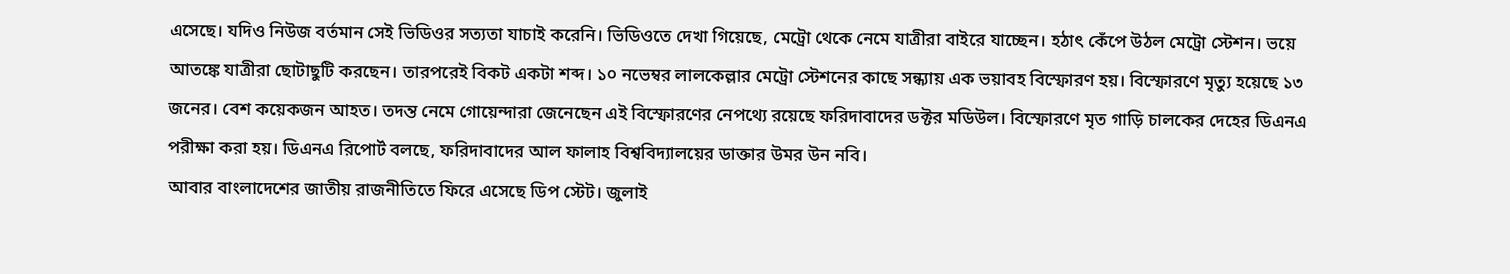এসেছে। যদিও নিউজ বর্তমান সেই ভিডিওর সত্যতা যাচাই করেনি। ভিডিওতে দেখা গিয়েছে, মেট্রো থেকে নেমে যাত্রীরা বাইরে যাচ্ছেন। হঠাৎ কেঁপে উঠল মেট্রো স্টেশন। ভয়ে আতঙ্কে যাত্রীরা ছোটাছুটি করছেন। তারপরেই বিকট একটা শব্দ। ১০ নভেম্বর লালকেল্লার মেট্রো স্টেশনের কাছে সন্ধ্যায় এক ভয়াবহ বিস্ফোরণ হয়। বিস্ফোরণে মৃত্যু হয়েছে ১৩ জনের। বেশ কয়েকজন আহত। তদন্ত নেমে গোয়েন্দারা জেনেছেন এই বিস্ফোরণের নেপথ্যে রয়েছে ফরিদাবাদের ডক্টর মডিউল। বিস্ফোরণে মৃত গাড়ি চালকের দেহের ডিএনএ পরীক্ষা করা হয়। ডিএনএ রিপোর্ট বলছে, ফরিদাবাদের আল ফালাহ বিশ্ববিদ্যালয়ের ডাক্তার উমর উন নবি।
আবার বাংলাদেশের জাতীয় রাজনীতিতে ফিরে এসেছে ডিপ স্টেট। জুলাই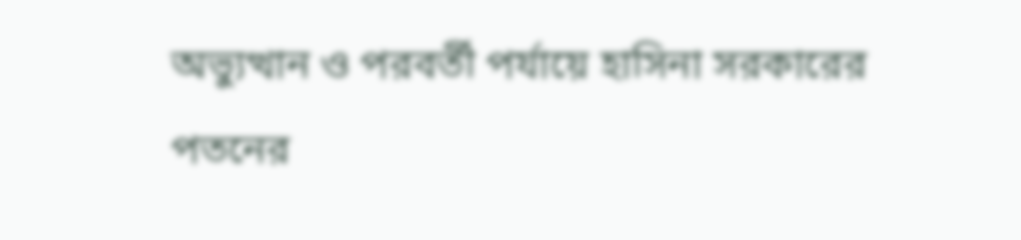অভ্যুত্থান ও পরবর্তী পর্যায়ে হাসিনা সরকারের পতনের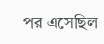পর এসেছিল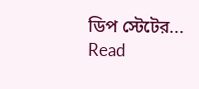ডিপ স্টেটের...
Read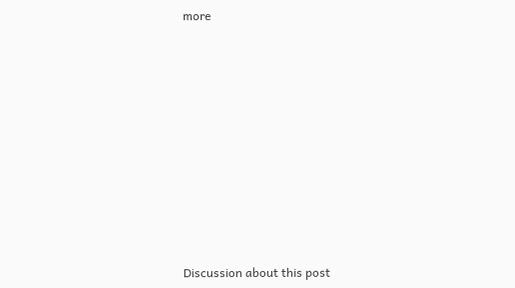more












Discussion about this post